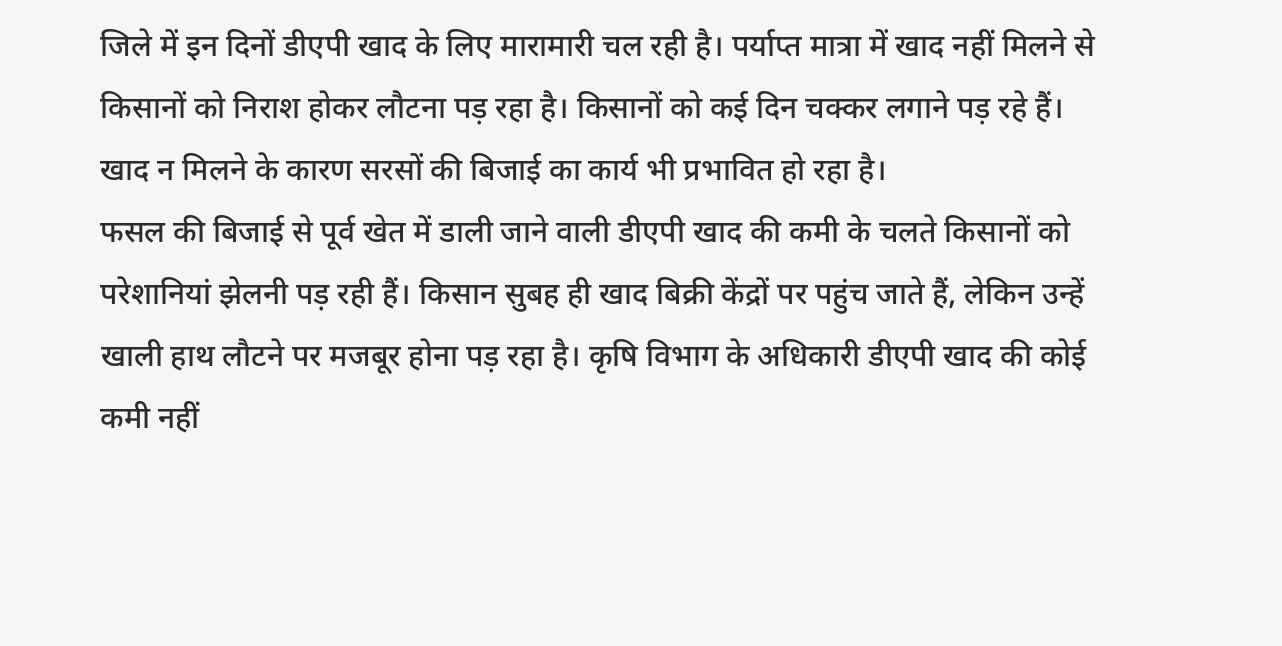जिले में इन दिनों डीएपी खाद के लिए मारामारी चल रही है। पर्याप्त मात्रा में खाद नहीं मिलने से किसानों को निराश होकर लौटना पड़ रहा है। किसानों को कई दिन चक्कर लगाने पड़ रहे हैं। खाद न मिलने के कारण सरसों की बिजाई का कार्य भी प्रभावित हो रहा है।
फसल की बिजाई से पूर्व खेत में डाली जाने वाली डीएपी खाद की कमी के चलते किसानों को परेशानियां झेलनी पड़ रही हैं। किसान सुबह ही खाद बिक्री केंद्रों पर पहुंच जाते हैं, लेकिन उन्हें खाली हाथ लौटने पर मजबूर होना पड़ रहा है। कृषि विभाग के अधिकारी डीएपी खाद की कोई कमी नहीं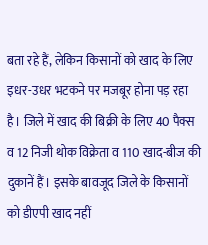बता रहे हैं, लेकिन किसानों को खाद के लिए इधर-उधर भटकने पर मजबूर होना पड़ रहा है। जिले में खाद की बिक्री के लिए 40 पैक्स व 12 निजी थोक विक्रेता व 110 खाद-बीज की दुकानें हैं। इसके बावजूद जिले के किसानों को डीएपी खाद नहीं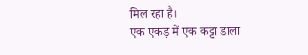मिल रहा है।
एक एकड़ में एक कट्टा डाला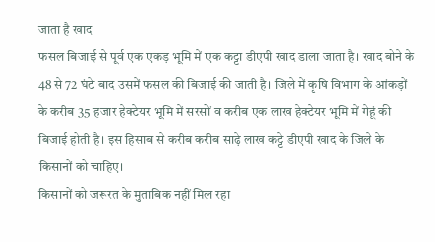जाता है खाद
फसल बिजाई से पूर्व एक एकड़ भूमि में एक कट्टा डीएपी खाद डाला जाता है। खाद बोने के 48 से 72 घंटे बाद उसमें फसल की बिजाई की जाती है। जिले में कृषि विभाग के आंकड़ों के करीब 35 हजार हेक्टेयर भूमि में सरसों व करीब एक लाख हेक्टेयर भूमि में गेहूं की बिजाई होती है। इस हिसाब से करीब करीब साढ़े लाख कट्टे डीएपी खाद के जिले के किसानों को चाहिए।
किसानों को जरूरत के मुताबिक नहीं मिल रहा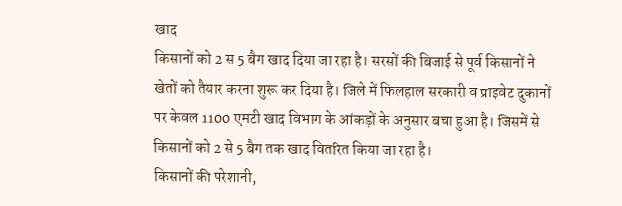खाद
किसानों को 2 स 5 बैग खाद दिया जा रहा है। सरसों की बिजाई से पूर्व किसानों ने खेतों को तैयार करना शुरू कर दिया है। जिले में फिलहाल सरकारी व प्राइवेट दुकानों पर केवल 1100 एमटी खाद विभाग के आंकड़ों के अनुसार बचा हुआ है। जिसमें से किसानों को 2 से 5 बैग तक खाद वितरित किया जा रहा है।
किसानों की परेशानी,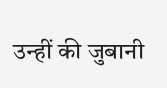उन्हीं की जुबानी